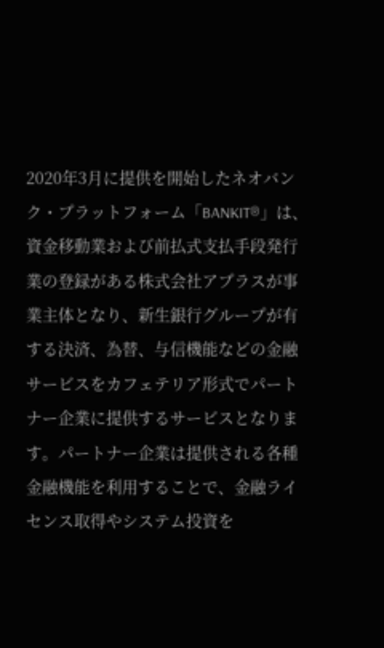2020年3月に提供を開始したネオバンク・プラットフォーム「BANKIT®」は、資金移動業および前払式支払手段発行業の登録がある株式会社アプラスが事業主体となり、新生銀行グループが有する決済、為替、与信機能などの金融サービスをカフェテリア形式でパートナー企業に提供するサービスとなります。パートナー企業は提供される各種金融機能を利用することで、金融ライセンス取得やシステム投資を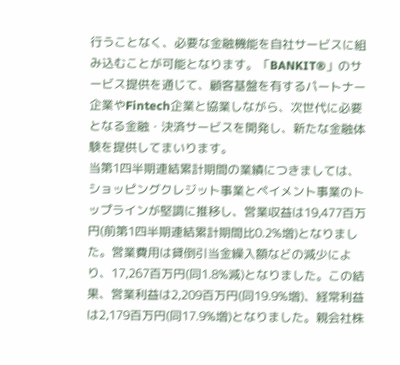行うことなく、必要な金融機能を自社サービスに組み込むことが可能となります。「BANKIT®」のサービス提供を通じて、顧客基盤を有するパートナー企業やFintech企業と協業しながら、次世代に必要となる金融・決済サービスを開発し、新たな金融体験を提供してまいります。
当第1四半期連結累計期間の業績につきましては、ショッピングクレジット事業とペイメント事業のトップラインが堅調に推移し、営業収益は19,477百万円(前第1四半期連結累計期間比0.2%増)となりました。営業費用は貸倒引当金繰入額などの減少により、17,267百万円(同1.8%減)となりました。この結果、営業利益は2,209百万円(同19.9%増)、経常利益は2,179百万円(同17.9%増)となりました。親会社株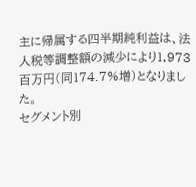主に帰属する四半期純利益は、法人税等調整額の減少により1,973百万円(同174.7%増)となりました。
セグメント別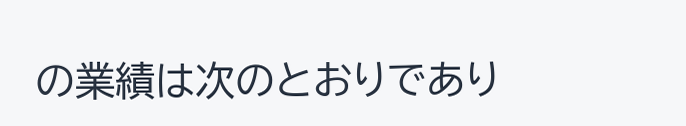の業績は次のとおりであり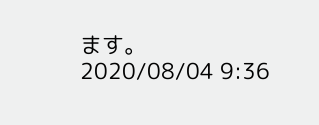ます。
2020/08/04 9:36